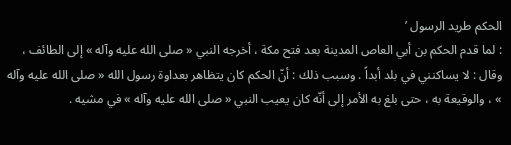الحكم طريد الرسول ’
: لما قدم الحكم بن أبي العاص المدينة بعد فتح مكة ، أخرجه النبي « صلى الله عليه وآله » إلى الطائف ، وقال : لا يساكنني في بلد أبداً . وسبب ذلك : أنّ الحكم كان يتظاهر بعداوة رسول الله « صلى الله عليه وآله » ، والوقيعة به ، حتى بلغ به الأمر إلى أنّه كان يعيب النبي « صلى الله عليه وآله » في مشيه .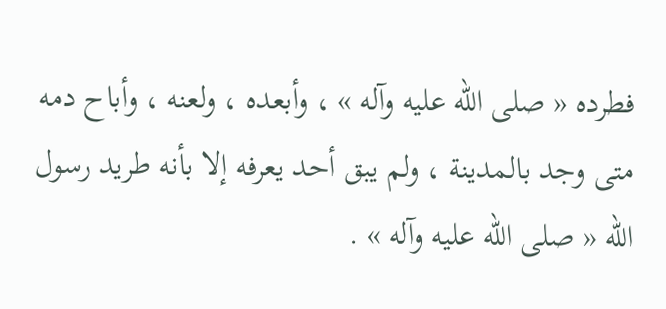فطرده « صلى الله عليه وآله » ، وأبعده ، ولعنه ، وأباح دمه متى وجد بالمدينة ، ولم يبق أحد يعرفه إلا بأنه طريد رسول الله « صلى الله عليه وآله » .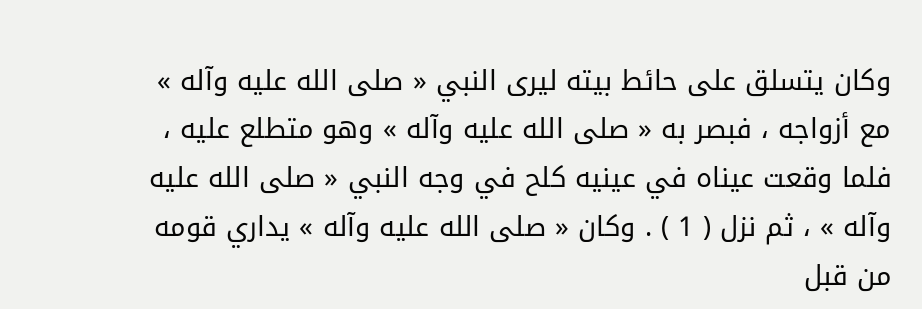وكان يتسلق على حائط بيته ليرى النبي « صلى الله عليه وآله » مع أزواجه ، فبصر به « صلى الله عليه وآله » وهو متطلع عليه ، فلما وقعت عيناه في عينيه كلح في وجه النبي « صلى الله عليه وآله » ، ثم نزل ( 1 ) . وكان « صلى الله عليه وآله » يداري قومه من قبل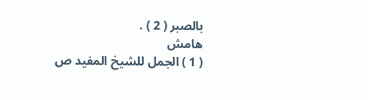بالصبر ( 2 ) .
هامش
( 1 ) الجمل للشيخ المفيد ص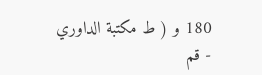180 و ( ط مكتبة الداوري - قم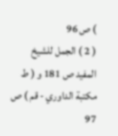) ص 96
( 2 ) الجمل للشيخ المفيد ص 181 و ( ط مكتبة الداوري - قم ) ص 97